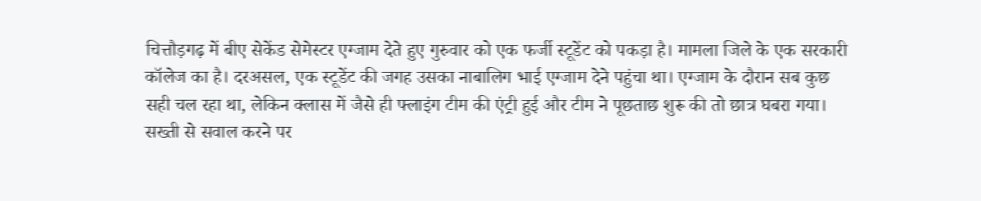चित्तौड़गढ़ में बीए सेकेंड सेमेस्टर एग्जाम देते हुए गुरुवार को एक फर्जी स्टूडेंट को पकड़ा है। मामला जिले के एक सरकारी कॉलेज का है। दरअसल, एक स्टूडेंट की जगह उसका नाबालिग भाई एग्जाम देने पहुंचा था। एग्जाम के दौरान सब कुछ सही चल रहा था, लेकिन क्लास में जैसे ही फ्लाइंग टीम की एंट्री हुई और टीम ने पूछताछ शुरू की तो छात्र घबरा गया। सख्ती से सवाल करने पर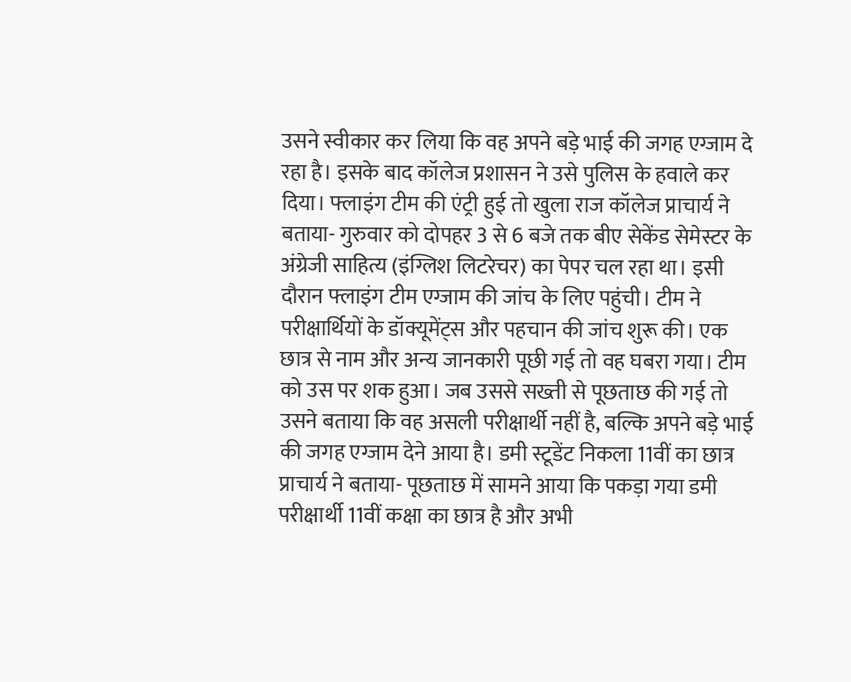उसने स्वीकार कर लिया कि वह अपने बड़े भाई की जगह एग्जाम दे रहा है। इसके बाद कॉलेज प्रशासन ने उसे पुलिस के हवाले कर दिया। फ्लाइंग टीम की एंट्री हुई तो खुला राज कॉलेज प्राचार्य ने बताया- गुरुवार को दोपहर 3 से 6 बजे तक बीए सेकेंड सेमेस्टर के अंग्रेजी साहित्य (इंग्लिश लिटरेचर) का पेपर चल रहा था। इसी दौरान फ्लाइंग टीम एग्जाम की जांच के लिए पहुंची। टीम ने परीक्षार्थियों के डॉक्यूमेंट्स और पहचान की जांच शुरू की। एक छात्र से नाम और अन्य जानकारी पूछी गई तो वह घबरा गया। टीम को उस पर शक हुआ। जब उससे सख्ती से पूछताछ की गई तो उसने बताया कि वह असली परीक्षार्थी नहीं है, बल्कि अपने बड़े भाई की जगह एग्जाम देने आया है। डमी स्टूडेंट निकला 11वीं का छात्र प्राचार्य ने बताया- पूछताछ में सामने आया कि पकड़ा गया डमी परीक्षार्थी 11वीं कक्षा का छात्र है और अभी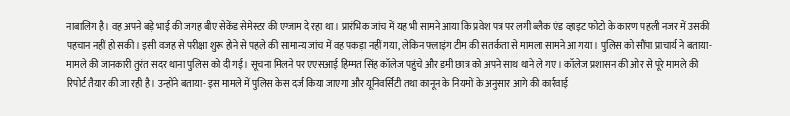नाबालिग है। वह अपने बड़े भाई की जगह बीए सेकेंड सेमेस्टर की एग्जाम दे रहा था। प्रारंभिक जांच में यह भी सामने आया कि प्रवेश पत्र पर लगी ब्लैक एंड व्हाइट फोटो के कारण पहली नजर में उसकी पहचान नहीं हो सकी। इसी वजह से परीक्षा शुरू होने से पहले की सामान्य जांच में वह पकड़ा नहीं गया, लेकिन फ्लाइंग टीम की सतर्कता से मामला सामने आ गया। पुलिस को सौंपा प्राचार्य ने बताया- मामले की जानकारी तुरंत सदर थाना पुलिस को दी गई। सूचना मिलने पर एएसआई हिम्मत सिंह कॉलेज पहुंचे और डमी छात्र को अपने साथ थाने ले गए। कॉलेज प्रशासन की ओर से पूरे मामले की रिपोर्ट तैयार की जा रही है। उन्होंने बताया- इस मामले में पुलिस केस दर्ज किया जाएगा और यूनिवर्सिटी तथा कानून के नियमों के अनुसार आगे की कार्रवाई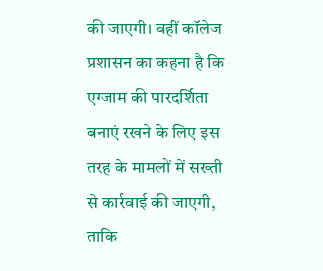की जाएगी। वहीं कॉलेज प्रशासन का कहना है कि एग्जाम की पारदर्शिता बनाएं रखने के लिए इस तरह के मामलों में सख्ती से कार्रवाई की जाएगी, ताकि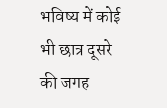भविष्य में कोई भी छात्र दूसरे की जगह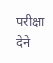परीक्षा देने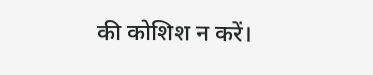की कोशिश न करें।